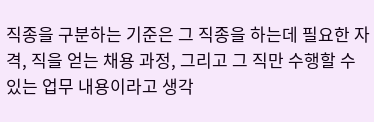직종을 구분하는 기준은 그 직종을 하는데 필요한 자격, 직을 얻는 채용 과정, 그리고 그 직만 수행할 수 있는 업무 내용이라고 생각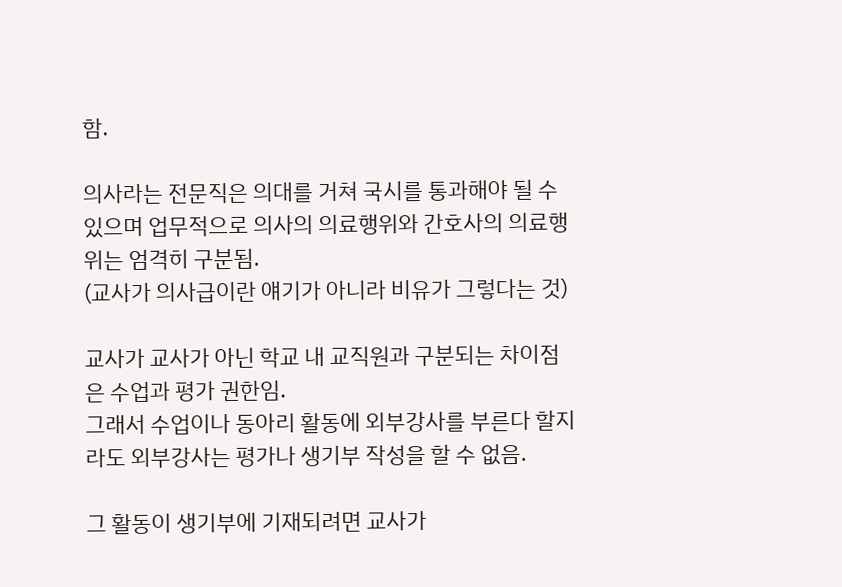함.

의사라는 전문직은 의대를 거쳐 국시를 통과해야 될 수 있으며 업무적으로 의사의 의료행위와 간호사의 의료행위는 엄격히 구분됨.
(교사가 의사급이란 얘기가 아니라 비유가 그렇다는 것)

교사가 교사가 아닌 학교 내 교직원과 구분되는 차이점은 수업과 평가 권한임.
그래서 수업이나 동아리 활동에 외부강사를 부른다 할지라도 외부강사는 평가나 생기부 작성을 할 수 없음.

그 활동이 생기부에 기재되려면 교사가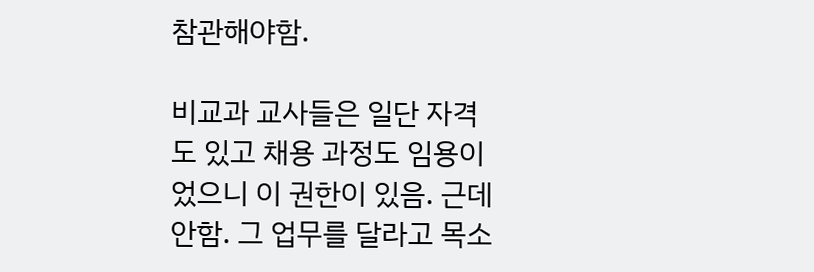참관해야함.

비교과 교사들은 일단 자격도 있고 채용 과정도 임용이었으니 이 권한이 있음. 근데 안함. 그 업무를 달라고 목소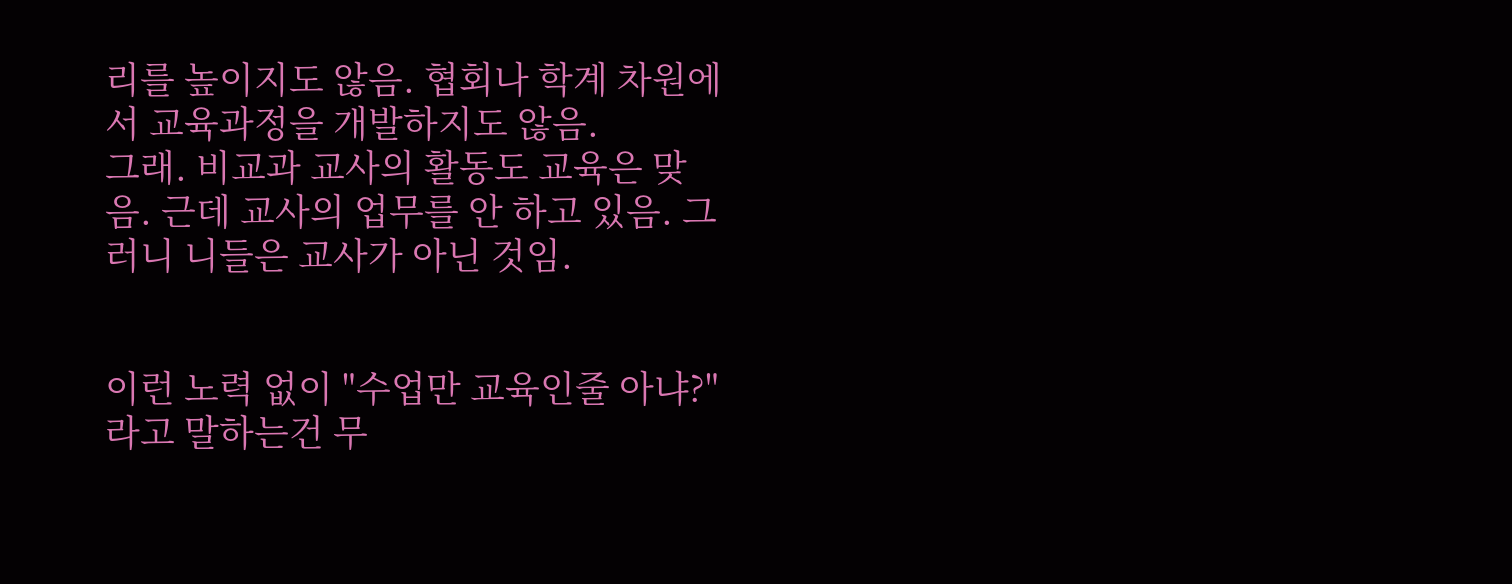리를 높이지도 않음. 협회나 학계 차원에서 교육과정을 개발하지도 않음.
그래. 비교과 교사의 활동도 교육은 맞음. 근데 교사의 업무를 안 하고 있음. 그러니 니들은 교사가 아닌 것임.


이런 노력 없이 "수업만 교육인줄 아냐?" 라고 말하는건 무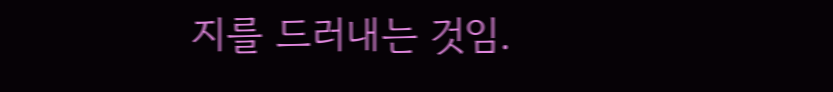지를 드러내는 것임.